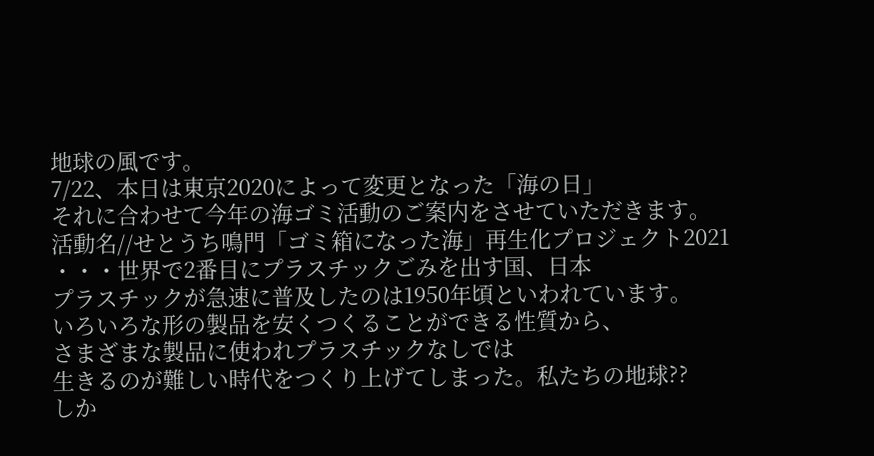地球の風です。
7/22、本日は東京2020によって変更となった「海の日」
それに合わせて今年の海ゴミ活動のご案内をさせていただきます。
活動名//せとうち鳴門「ゴミ箱になった海」再生化プロジェクト2021
・・・世界で2番目にプラスチックごみを出す国、日本
プラスチックが急速に普及したのは1950年頃といわれています。
いろいろな形の製品を安くつくることができる性質から、
さまざまな製品に使われプラスチックなしでは
生きるのが難しい時代をつくり上げてしまった。私たちの地球??
しか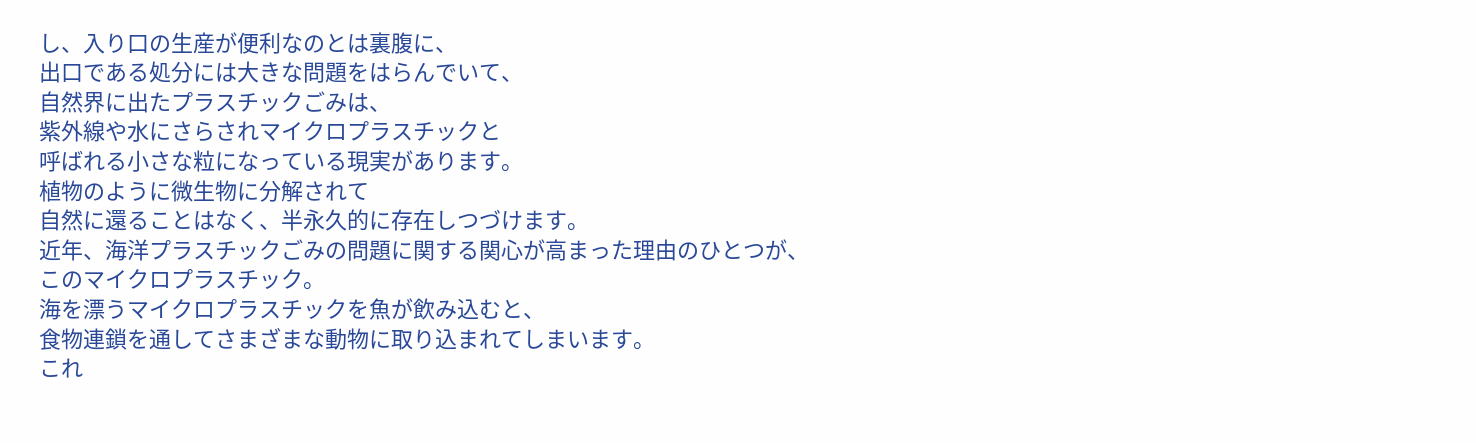し、入り口の生産が便利なのとは裏腹に、
出口である処分には大きな問題をはらんでいて、
自然界に出たプラスチックごみは、
紫外線や水にさらされマイクロプラスチックと
呼ばれる小さな粒になっている現実があります。
植物のように微生物に分解されて
自然に還ることはなく、半永久的に存在しつづけます。
近年、海洋プラスチックごみの問題に関する関心が高まった理由のひとつが、
このマイクロプラスチック。
海を漂うマイクロプラスチックを魚が飲み込むと、
食物連鎖を通してさまざまな動物に取り込まれてしまいます。
これ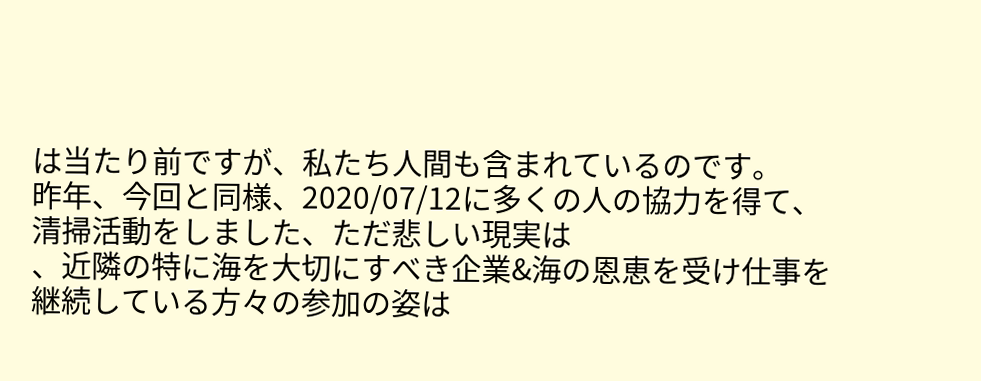は当たり前ですが、私たち人間も含まれているのです。
昨年、今回と同様、2020/07/12に多くの人の協力を得て、
清掃活動をしました、ただ悲しい現実は
、近隣の特に海を大切にすべき企業&海の恩恵を受け仕事を
継続している方々の参加の姿は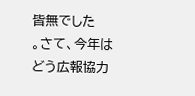皆無でした
。さて、今年はどう広報協力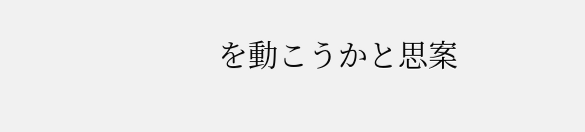を動こうかと思案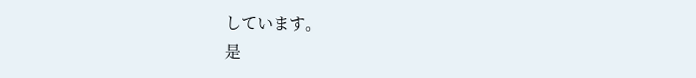しています。
是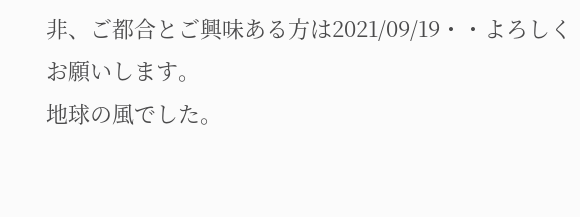非、ご都合とご興味ある方は2021/09/19・・よろしくお願いします。
地球の風でした。